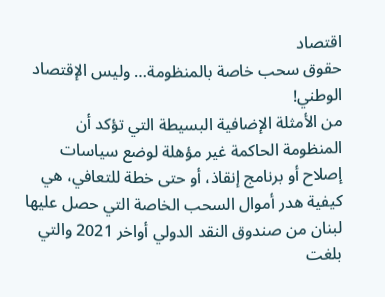اقتصاد
حقوق سحب خاصة بالمنظومة… وليس الإقتصاد الوطني!
من الأمثلة الإضافية البسيطة التي تؤكد أن المنظومة الحاكمة غير مؤهلة لوضع سياسات إصلاح أو برنامج إنقاذ، أو حتى خطة للتعافي، هي كيفية هدر أموال السحب الخاصة التي حصل عليها لبنان من صندوق النقد الدولي أواخر 2021 والتي بلغت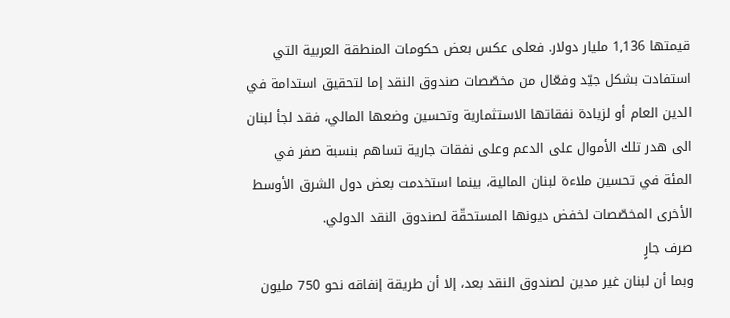قيمتها 1,136 مليار دولار. فعلى عكس بعض حكومات المنطقة العربية التي استفادت بشكل جيّد وفعّال من مخصّصات صندوق النقد إما لتحقيق استدامة في الدين العام أو لزيادة نفقاتها الاستثمارية وتحسين وضعها المالي، فقد لجأ لبنان الى هدر تلك الأموال على الدعم وعلى نفقات جارية تساهم بنسبة صفر في المئة في تحسين ملاءة لبنان المالية، بينما استخدمت بعض دول الشرق الأوسط الأخرى المخصّصات لخفض ديونها المستحقّة لصندوق النقد الدولي.
صرف جارٍ
وبما أن لبنان غير مدين لصندوق النقد بعد، إلا أن طريقة إنفاقه نحو 750 مليون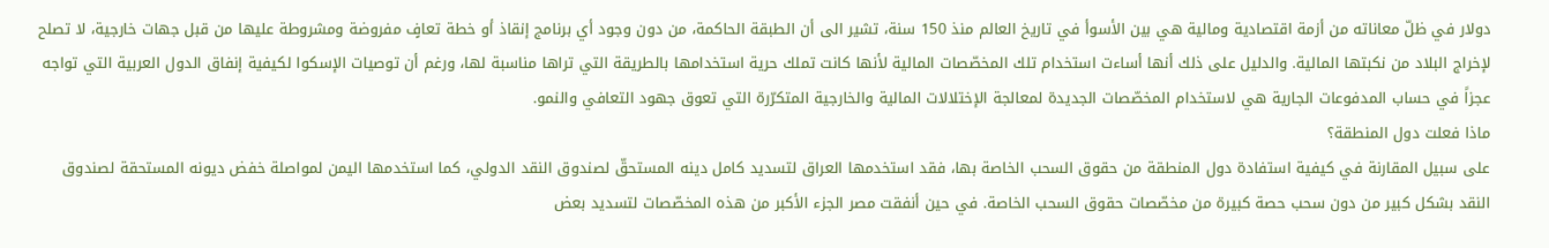دولار في ظلّ معاناته من أزمة اقتصادية ومالية هي بين الأسوأ في تاريخ العالم منذ 150 سنة، تشير الى أن الطبقة الحاكمة، من دون وجود أي برنامج إنقاذ أو خطة تعافٍ مفروضة ومشروطة عليها من قبل جهات خارجية، لا تصلح لإخراج البلاد من نكبتها المالية. والدليل على ذلك أنها أساءت استخدام تلك المخصّصات المالية لأنها كانت تملك حرية استخدامها بالطريقة التي تراها مناسبة لها، ورغم أن توصيات الإسكوا لكيفية إنفاق الدول العربية التي تواجه عجزاً في حساب المدفوعات الجارية هي لاستخدام المخصّصات الجديدة لمعالجة الإختلالات المالية والخارجية المتكرّرة التي تعوق جهود التعافي والنمو.
ماذا فعلت دول المنطقة؟
على سبيل المقارنة في كيفية استفادة دول المنطقة من حقوق السحب الخاصة بها، فقد استخدمها العراق لتسديد كامل دينه المستحقّ لصندوق النقد الدولي، كما استخدمها اليمن لمواصلة خفض ديونه المستحقة لصندوق النقد بشكل كبير من دون سحب حصة كبيرة من مخصّصات حقوق السحب الخاصة. في حين أنفقت مصر الجزء الأكبر من هذه المخصّصات لتسديد بعض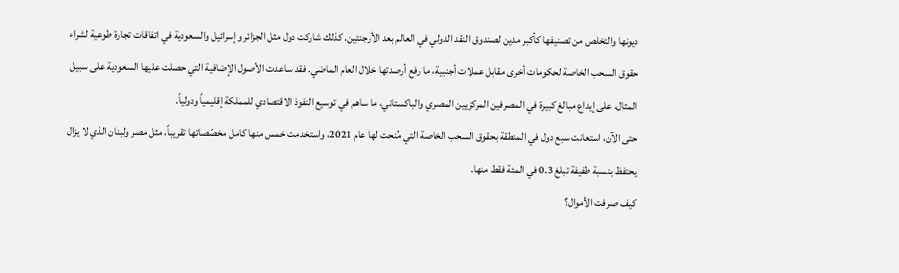ديونها والتخلص من تصنيفها كأكبر مدين لصندوق النقد الدولي في العالم بعد الأرجنتين. كذلك شاركت دول مثل الجزائر وإسرائيل والسعودية في اتفاقات تجارة طوعية لشراء حقوق السحب الخاصة لحكومات أخرى مقابل عملات أجنبية، ما رفع أرصدتها خلال العام الماضي. فقد ساعدت الأصول الإضافية التي حصلت عليها السعودية على سبيل المثال، على إيداع مبالغ كبيرة في المصرفين المركزيين المصري والباكستاني، ما ساهم في توسيع النفوذ الاقتصادي للمملكة إقليمياً ودولياً.
حتى الآن، استعانت سبع دول في المنطقة بحقوق السحب الخاصة التي مُنحت لها عام 2021، واستخدمت خمس منها كامل مخصّصاتها تقريباً، مثل مصر ولبنان الذي لا يزال يحتفظ بنسبة طفيفة تبلغ 0.3 في المئة فقط منها.
كيف صرفت الأموال؟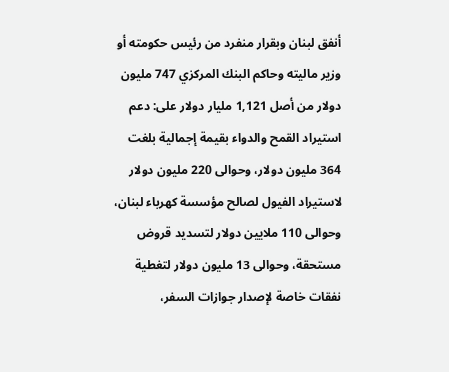أنفق لبنان وبقرار منفرد من رئيس حكومته أو وزير ماليته وحاكم البنك المركزي 747 مليون دولار من أصل 1,121 مليار دولار على: دعم استيراد القمح والدواء بقيمة إجمالية بلغت 364 مليون دولار، وحوالى 220 مليون دولار لاستيراد الفيول لصالح مؤسسة كهرباء لبنان، وحوالى 110 ملايين دولار لتسديد قروض مستحقة، وحوالى 13 مليون دولار لتغطية نفقات خاصة لإصدار جوازات السفر،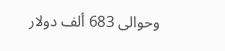وحوالى 683 ألف دولار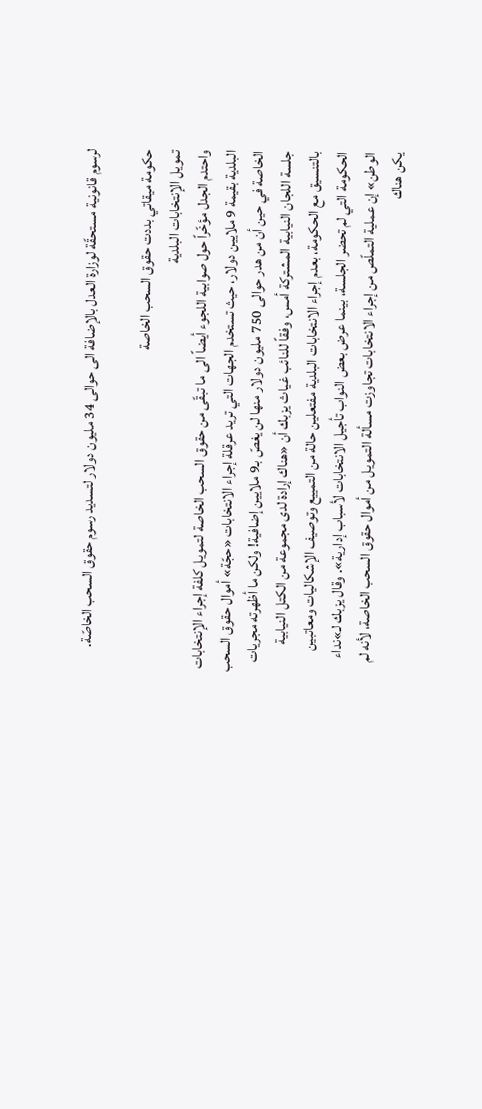لرسوم قانونية مستحقّة لوزارة العدل بالإضافة الى حوالى 34 مليون دولار لتسديد رسوم حقوق السحب الخاصّة.

حكومة ميقاتي بددت حقوق السحب الخاصة
تمويل الإنتخابات البلدية
واحتدم الجدل مؤخّراً حول صوابية اللجوء أيضاً الى ما تبقّى من حقوق السحب الخاصة لتمويل كلفة إجراء الإنتخابات البلدية بقيمة 9 ملايين دولار، حيث تستخدم الجهات التي تريد عرقلة إجراء الانتخابات «حجّة» أموال حقوق السحب الخاصة في حين أن من هدر حوالى 750 مليون دولار منها لن يغصّ بـ9 ملايين إضافية! ولكن ما أظهرته مجريات جلسة اللجان النيابية المشتركة أمس، وفقاً للنائب غياث يزبك أن «هناك إرادة لدى مجموعة من الكتل النيابية بالتنسيق مع الحكومة، بعدم إجراء الانتخابات البلدية مفتعلين حالة من التمييع وتوصيف الإشكاليات ومعاتبين الحكومة التي لم تحضر الجلسة، بينما عرض بعض النواب تأجيل الانتخابات لأسباب إدارية». وقال يزبك لـ»نداء الوطن» إن عملية التملّص من إجراء الانتخابات تجاوزت مسألة التمويل من أموال حقوق السحب الخاصة، لأنه لم يكن هناك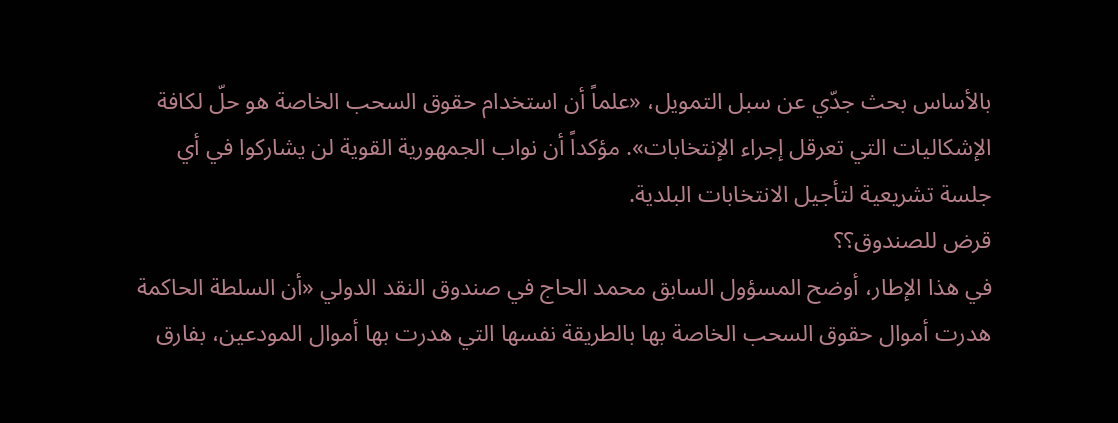بالأساس بحث جدّي عن سبل التمويل، «علماً أن استخدام حقوق السحب الخاصة هو حلّ لكافة الإشكاليات التي تعرقل إجراء الإنتخابات». مؤكداً أن نواب الجمهورية القوية لن يشاركوا في أي جلسة تشريعية لتأجيل الانتخابات البلدية.
قرض للصندوق؟؟
في هذا الإطار، أوضح المسؤول السابق محمد الحاج في صندوق النقد الدولي «أن السلطة الحاكمة هدرت أموال حقوق السحب الخاصة بها بالطريقة نفسها التي هدرت بها أموال المودعين، بفارق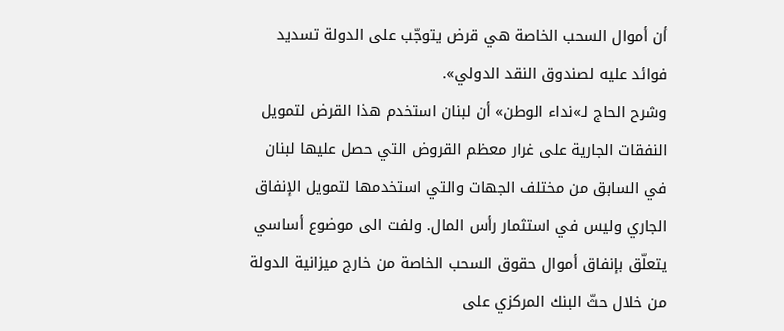أن أموال السحب الخاصة هي قرض يتوجّب على الدولة تسديد فوائد عليه لصندوق النقد الدولي».
وشرح الحاج لـ»نداء الوطن» أن لبنان استخدم هذا القرض لتمويل النفقات الجارية على غرار معظم القروض التي حصل عليها لبنان في السابق من مختلف الجهات والتي استخدمها لتمويل الإنفاق الجاري وليس في استثمار رأس المال. ولفت الى موضوع أساسي يتعلّق بإنفاق أموال حقوق السحب الخاصة من خارج ميزانية الدولة من خلال حثّ البنك المركزي على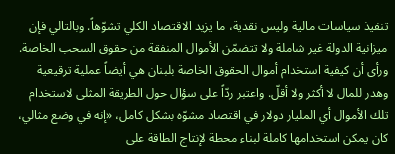تنفيذ سياسات مالية وليس نقدية، ما يزيد الاقتصاد الكلي تشوّهاً. وبالتالي فإن ميزانية الدولة غير شاملة ولا تتضمّن الأموال المنفقة من حقوق السحب الخاصة.
ورأى أن كيفية استخدام أموال الحقوق الخاصة بلبنان هي أيضاً عملية ترقيعية وهدر للمال لا أكثر ولا أقلّ. واعتبر ردّاً على سؤال حول الطريقة المثلى لاستخدام تلك الأموال أي المليار دولار في اقتصاد مشوّه بشكل كامل، «إنه في وضع مثالي، كان يمكن استخدامها كاملة لبناء محطة لإنتاج الطاقة على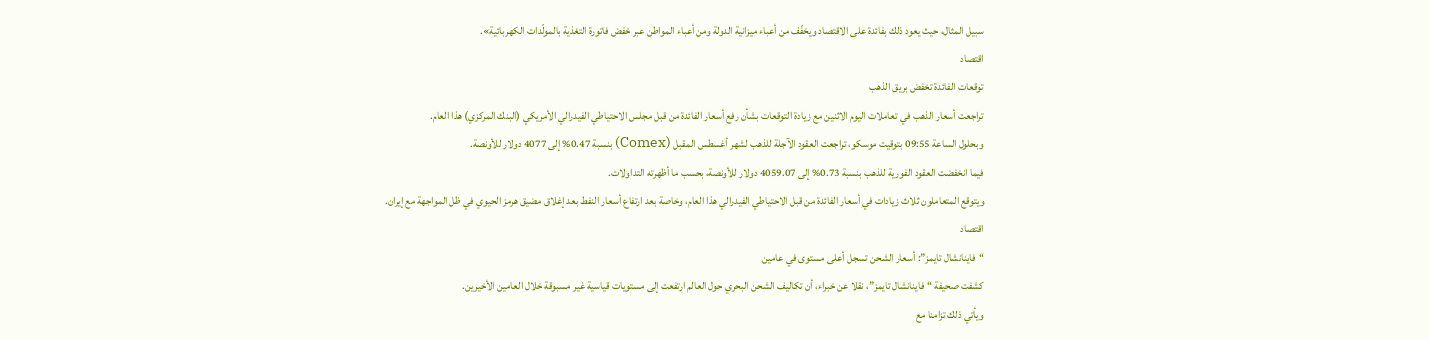سبيل المثال، حيث يعود ذلك بفائدة على الاقتصاد ويخفّف من أعباء ميزانية الدولة ومن أعباء المواطن عبر خفض فاتورة التغذية بالمولّدات الكهربائية».
اقتصاد
توقعات الفائدة تخفض بريق الذهب
تراجعت أسعار الذهب في تعاملات اليوم الاثنين مع زيادة التوقعات بشأن رفع أسعار الفائدة من قبل مجلس الاحتياطي الفيدرالي الأمريكي (البنك المركزي) هذا العام.
وبحلول الساعة 09:55 بتوقيت موسكو، تراجعت العقود الآجلة للذهب لشهر أغسطس المقبل (Comex) بنسبة 0.47% إلى 4077 دولار للأونصة.
فيما انخفضت العقود الفورية للذهب بنسبة 0.73% إلى 4059.07 دولار للأونصة، بحسب ما أظهرته التداولات.
ويتوقع المتعاملون ثلاث زيادات في أسعار الفائدة من قبل الاحتياطي الفيدرالي هذا العام، وخاصة بعد ارتفاع أسعار النفط بعد إغلاق مضيق هرمز الحيوي في ظل المواجهة مع إيران.
اقتصاد
“فاينانشال تايمز”: أسعار الشحن تسجل أعلى مستوى في عامين
كشفت صحيفة “فاينانشال تايمز”، نقلا عن خبراء، أن تكاليف الشحن البحري حول العالم ارتفعت إلى مستويات قياسية غير مسبوقة خلال العامين الأخيرين.
ويأتي ذلك تزامنا مع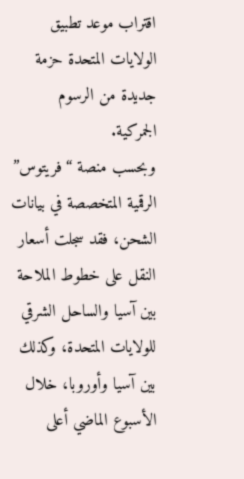اقتراب موعد تطبيق الولايات المتحدة حزمة جديدة من الرسوم الجمركية.
وبحسب منصة “فريتوس” الرقمية المتخصصة في بيانات الشحن، فقد سجلت أسعار النقل على خطوط الملاحة بين آسيا والساحل الشرقي للولايات المتحدة، وكذلك بين آسيا وأوروبا، خلال الأسبوع الماضي أعلى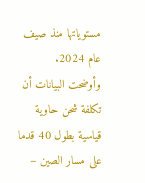مستوياتها منذ صيف عام 2024.
وأوضحت البيانات أن تكلفة شحن حاوية قياسية بطول 40 قدما على مسار الصين –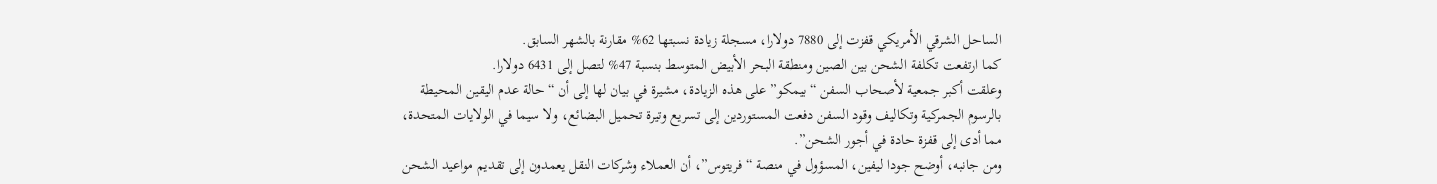الساحل الشرقي الأمريكي قفزت إلى 7880 دولارا، مسجلة زيادة نسبتها 62% مقارنة بالشهر السابق.
كما ارتفعت تكلفة الشحن بين الصين ومنطقة البحر الأبيض المتوسط بنسبة 47% لتصل إلى 6431 دولارا.
وعلقت أكبر جمعية لأصحاب السفن “بيمكو” على هذه الزيادة، مشيرة في بيان لها إلى أن “حالة عدم اليقين المحيطة بالرسوم الجمركية وتكاليف وقود السفن دفعت المستوردين إلى تسريع وتيرة تحميل البضائع، ولا سيما في الولايات المتحدة، مما أدى إلى قفزة حادة في أجور الشحن”.
ومن جانبه، أوضح جودا ليفين، المسؤول في منصة “فريتوس”، أن العملاء وشركات النقل يعمدون إلى تقديم مواعيد الشحن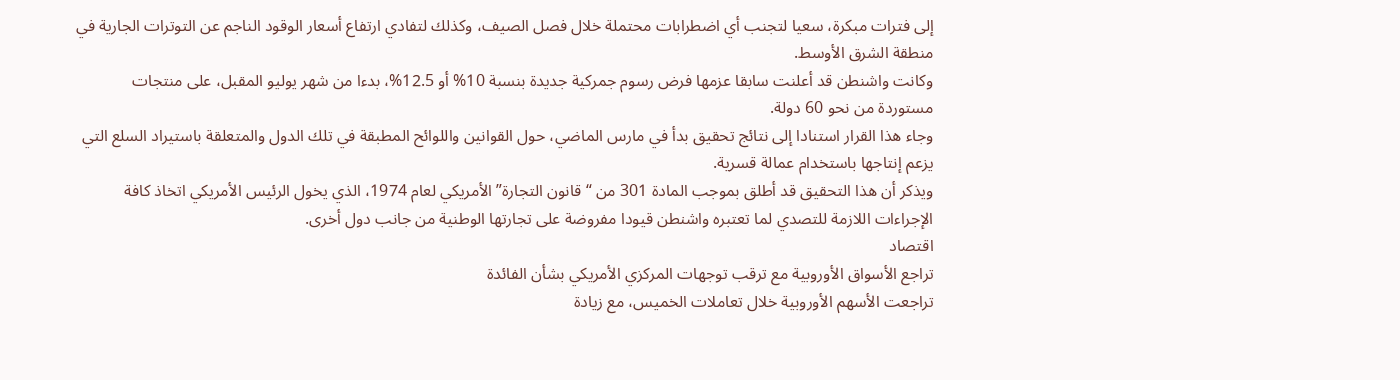إلى فترات مبكرة، سعيا لتجنب أي اضطرابات محتملة خلال فصل الصيف، وكذلك لتفادي ارتفاع أسعار الوقود الناجم عن التوترات الجارية في منطقة الشرق الأوسط.
وكانت واشنطن قد أعلنت سابقا عزمها فرض رسوم جمركية جديدة بنسبة 10% أو 12.5%، بدءا من شهر يوليو المقبل، على منتجات مستوردة من نحو 60 دولة.
وجاء هذا القرار استنادا إلى نتائج تحقيق بدأ في مارس الماضي، حول القوانين واللوائح المطبقة في تلك الدول والمتعلقة باستيراد السلع التي يزعم إنتاجها باستخدام عمالة قسرية.
ويذكر أن هذا التحقيق قد أطلق بموجب المادة 301 من “قانون التجارة” الأمريكي لعام 1974، الذي يخول الرئيس الأمريكي اتخاذ كافة الإجراءات اللازمة للتصدي لما تعتبره واشنطن قيودا مفروضة على تجارتها الوطنية من جانب دول أخرى.
اقتصاد
تراجع الأسواق الأوروبية مع ترقب توجهات المركزي الأمريكي بشأن الفائدة
تراجعت الأسهم الأوروبية خلال تعاملات الخميس، مع زيادة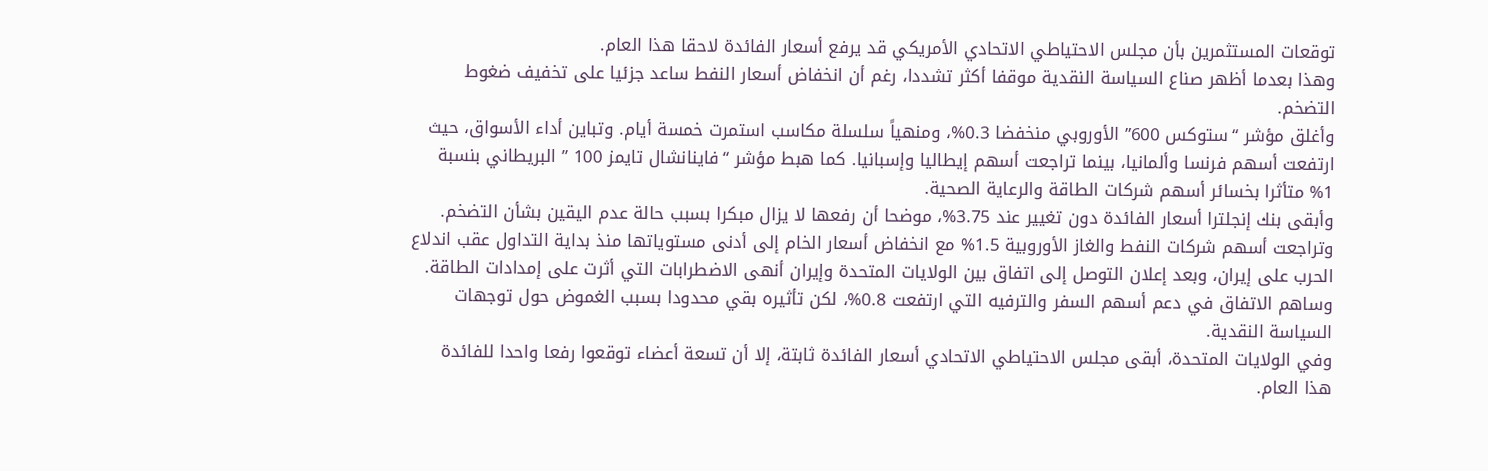توقعات المستثمرين بأن مجلس الاحتياطي الاتحادي الأمريكي قد يرفع أسعار الفائدة لاحقا هذا العام.
وهذا بعدما أظهر صناع السياسة النقدية موقفا أكثر تشددا، رغم أن انخفاض أسعار النفط ساعد جزئيا على تخفيف ضغوط التضخم.
وأغلق مؤشر “ستوكس 600” الأوروبي منخفضا 0.3%، ومنهياً سلسلة مكاسب استمرت خمسة أيام. وتباين أداء الأسواق، حيث ارتفعت أسهم فرنسا وألمانيا، بينما تراجعت أسهم إيطاليا وإسبانيا. كما هبط مؤشر “فاينانشال تايمز 100 ” البريطاني بنسبة 1% متأثرا بخسائر أسهم شركات الطاقة والرعاية الصحية.
وأبقى بنك إنجلترا أسعار الفائدة دون تغيير عند 3.75%، موضحا أن رفعها لا يزال مبكرا بسبب حالة عدم اليقين بشأن التضخم.
وتراجعت أسهم شركات النفط والغاز الأوروبية 1.5% مع انخفاض أسعار الخام إلى أدنى مستوياتها منذ بداية التداول عقب اندلاع الحرب على إيران، وبعد إعلان التوصل إلى اتفاق بين الولايات المتحدة وإيران أنهى الاضطرابات التي أثرت على إمدادات الطاقة. وساهم الاتفاق في دعم أسهم السفر والترفيه التي ارتفعت 0.8%، لكن تأثيره بقي محدودا بسبب الغموض حول توجهات السياسة النقدية.
وفي الولايات المتحدة، أبقى مجلس الاحتياطي الاتحادي أسعار الفائدة ثابتة، إلا أن تسعة أعضاء توقعوا رفعا واحدا للفائدة هذا العام.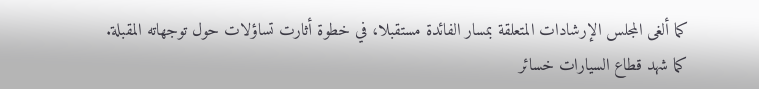كما ألغى المجلس الإرشادات المتعلقة بمسار الفائدة مستقبلا، في خطوة أثارت تساؤلات حول توجهاته المقبلة.
كما شهد قطاع السيارات خسائر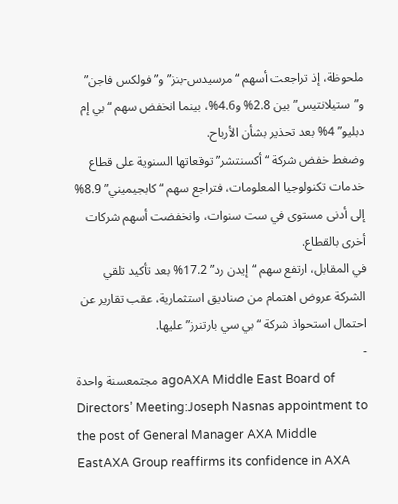ملحوظة، إذ تراجعت أسهم “مرسيدس-بنز” و”فولكس فاجن” و”ستيلانتيس” بين 2.8% و4.6%، بينما انخفض سهم “بي إم دبليو” 4% بعد تحذير بشأن الأرباح.
وضغط خفض شركة “أكسنتشر” توقعاتها السنوية على قطاع خدمات تكنولوجيا المعلومات، فتراجع سهم “كابجيميني” 8.9% إلى أدنى مستوى في ست سنوات، وانخفضت أسهم شركات أخرى بالقطاع.
في المقابل، ارتفع سهم “إيدن رد” 17.2% بعد تأكيد تلقي الشركة عروض اهتمام من صناديق استثمارية، عقب تقارير عن احتمال استحواذ شركة “بي سي بارتنرز” عليها.
-
مجتمعسنة واحدة agoAXA Middle East Board of Directors’ Meeting:Joseph Nasnas appointment to the post of General Manager AXA Middle EastAXA Group reaffirms its confidence in AXA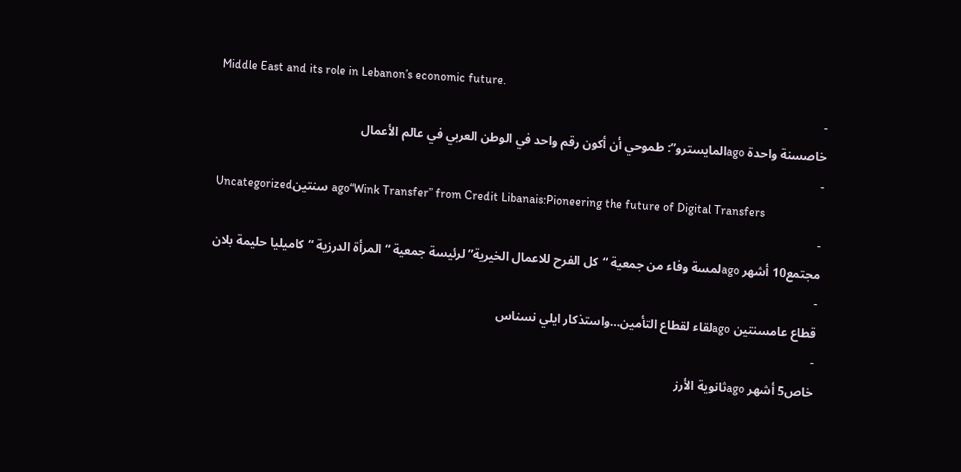Middle East and its role in Lebanon’s economic future.
-
خاصسنة واحدة agoالمايسترو”: طموحي أن أكون رقم واحد في الوطن العربي في عالم الأعمال
-
Uncategorizedسنتين ago“Wink Transfer” from Credit Libanais:Pioneering the future of Digital Transfers
-
مجتمع10 أشهر agoلمسة وفاء من جمعية “كل الفرح للاعمال الخيرية” لرئيسة جمعية “المرأة الدرزية “كاميليا حليمة بلان
-
قطاع عامسنتين agoلقاء لقطاع التأمين…واستذكار ايلي نسناس
-
خاص5 أشهر agoثانوية الأرز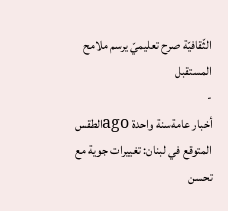الثّقافيّة صرح تعليميّ يرسم ملامح المستقبل
-
أخبار عامةسنة واحدة agoالطقس المتوقع في لبنان: تغييرات جوية مع تحسن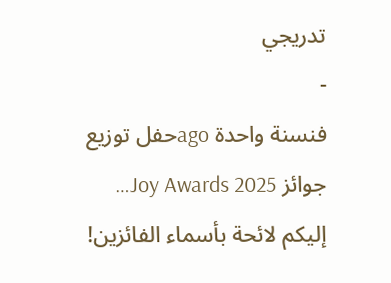تدريجي
-
فنسنة واحدة agoحفل توزيع جوائز Joy Awards 2025… إليكم لائحة بأسماء الفائزين!